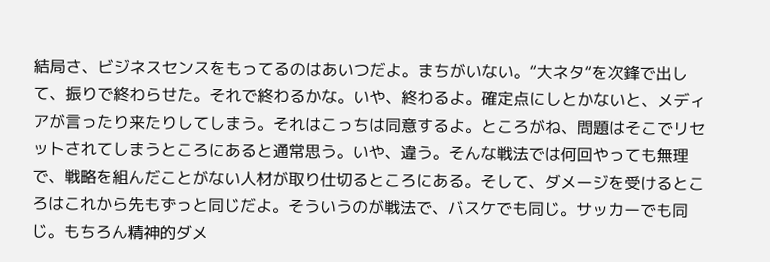結局さ、ビジネスセンスをもってるのはあいつだよ。まちがいない。“大ネタ“を次鋒で出して、振りで終わらせた。それで終わるかな。いや、終わるよ。確定点にしとかないと、メディアが言ったり来たりしてしまう。それはこっちは同意するよ。ところがね、問題はそこでリセットされてしまうところにあると通常思う。いや、違う。そんな戦法では何回やっても無理で、戦略を組んだことがない人材が取り仕切るところにある。そして、ダメージを受けるところはこれから先もずっと同じだよ。そういうのが戦法で、バスケでも同じ。サッカーでも同じ。もちろん精神的ダメ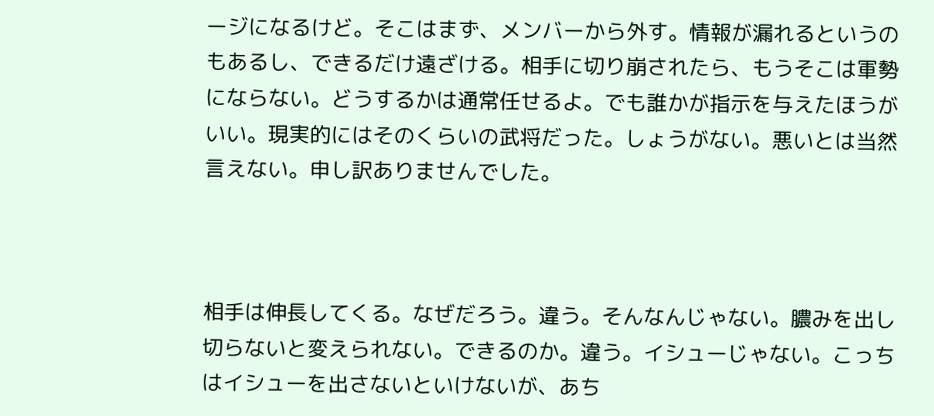ージになるけど。そこはまず、メンバーから外す。情報が漏れるというのもあるし、できるだけ遠ざける。相手に切り崩されたら、もうそこは軍勢にならない。どうするかは通常任せるよ。でも誰かが指示を与えたほうがいい。現実的にはそのくらいの武将だった。しょうがない。悪いとは当然言えない。申し訳ありませんでした。



相手は伸長してくる。なぜだろう。違う。そんなんじゃない。膿みを出し切らないと変えられない。できるのか。違う。イシューじゃない。こっちはイシューを出さないといけないが、あち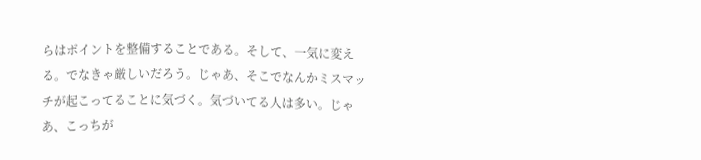らはポイントを整備することである。そして、一気に変える。でなきゃ厳しいだろう。じゃあ、そこでなんかミスマッチが起こってることに気づく。気づいてる人は多い。じゃあ、こっちが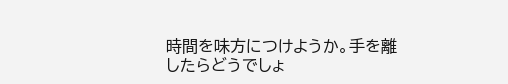時間を味方につけようか。手を離したらどうでしょ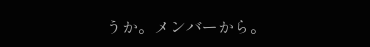うか。メンバーから。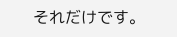それだけです。